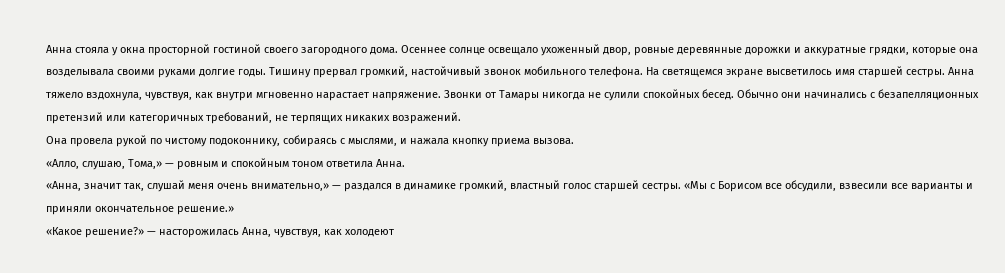Анна стояла у окна просторной гостиной своего загородного дома. Осеннее солнце освещало ухоженный двор, ровные деревянные дорожки и аккуратные грядки, которые она возделывала своими руками долгие годы. Тишину прервал громкий, настойчивый звонок мобильного телефона. На светящемся экране высветилось имя старшей сестры. Анна тяжело вздохнула, чувствуя, как внутри мгновенно нарастает напряжение. Звонки от Тамары никогда не сулили спокойных бесед. Обычно они начинались с безапелляционных претензий или категоричных требований, не терпящих никаких возражений.
Она провела рукой по чистому подоконнику, собираясь с мыслями, и нажала кнопку приема вызова.
«Алло, слушаю, Тома,» — ровным и спокойным тоном ответила Анна.
«Анна, значит так, слушай меня очень внимательно,» — раздался в динамике громкий, властный голос старшей сестры. «Мы с Борисом все обсудили, взвесили все варианты и приняли окончательное решение.»
«Какое решение?» — насторожилась Анна, чувствуя, как холодеют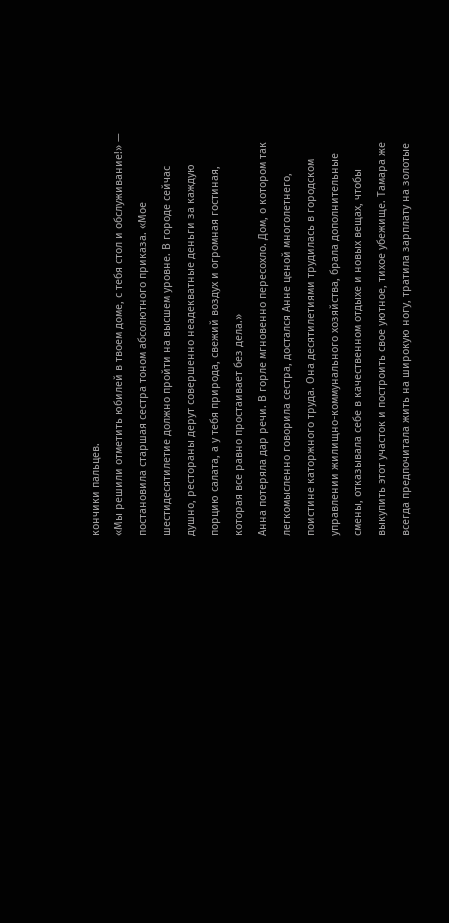кончики пальцев.
«Мы решили отметить юбилей в твоем доме, с тебя стол и обслуживание!» — постановила старшая сестра тоном абсолютного приказа. «Мое шестидесятилетие должно пройти на высшем уровне. В городе сейчас душно, рестораны дерут совершенно неадекватные деньги за каждую порцию салата, а у тебя природа, свежий воздух и огромная гостиная, которая все равно простаивает без дела.»
Анна потеряла дар речи. В горле мгновенно пересохло. Дом, о котором так легкомысленно говорила сестра, достался Анне ценой многолетнего, поистине каторжного труда. Она десятилетиями трудилась в городском управлении жилищно-коммунального хозяйства, брала дополнительные смены, отказывала себе в качественном отдыхе и новых вещах, чтобы выкупить этот участок и построить свое уютное, тихое убежище. Тамара же всегда предпочитала жить на широкую ногу, тратила зарплату на золотые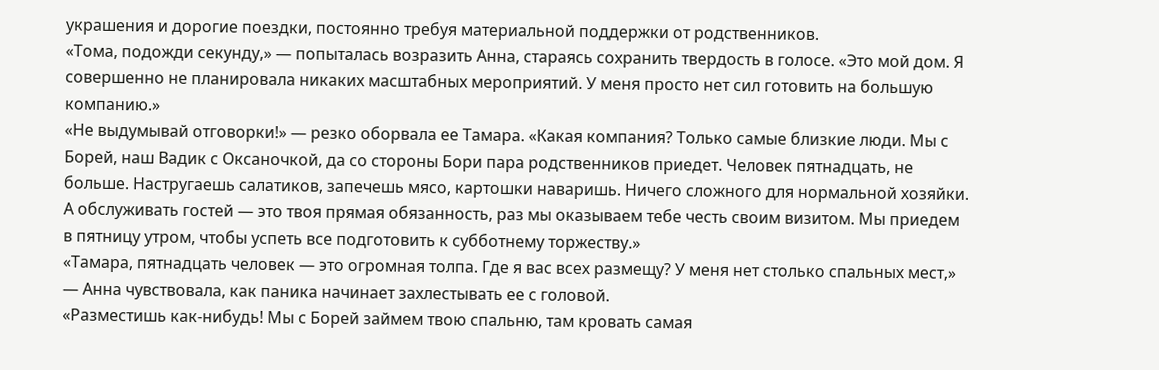украшения и дорогие поездки, постоянно требуя материальной поддержки от родственников.
«Тома, подожди секунду,» — попыталась возразить Анна, стараясь сохранить твердость в голосе. «Это мой дом. Я совершенно не планировала никаких масштабных мероприятий. У меня просто нет сил готовить на большую компанию.»
«Не выдумывай отговорки!» — резко оборвала ее Тамара. «Какая компания? Только самые близкие люди. Мы с Борей, наш Вадик с Оксаночкой, да со стороны Бори пара родственников приедет. Человек пятнадцать, не больше. Настругаешь салатиков, запечешь мясо, картошки наваришь. Ничего сложного для нормальной хозяйки. А обслуживать гостей — это твоя прямая обязанность, раз мы оказываем тебе честь своим визитом. Мы приедем в пятницу утром, чтобы успеть все подготовить к субботнему торжеству.»
«Тамара, пятнадцать человек — это огромная толпа. Где я вас всех размещу? У меня нет столько спальных мест,» — Анна чувствовала, как паника начинает захлестывать ее с головой.
«Разместишь как-нибудь! Мы с Борей займем твою спальню, там кровать самая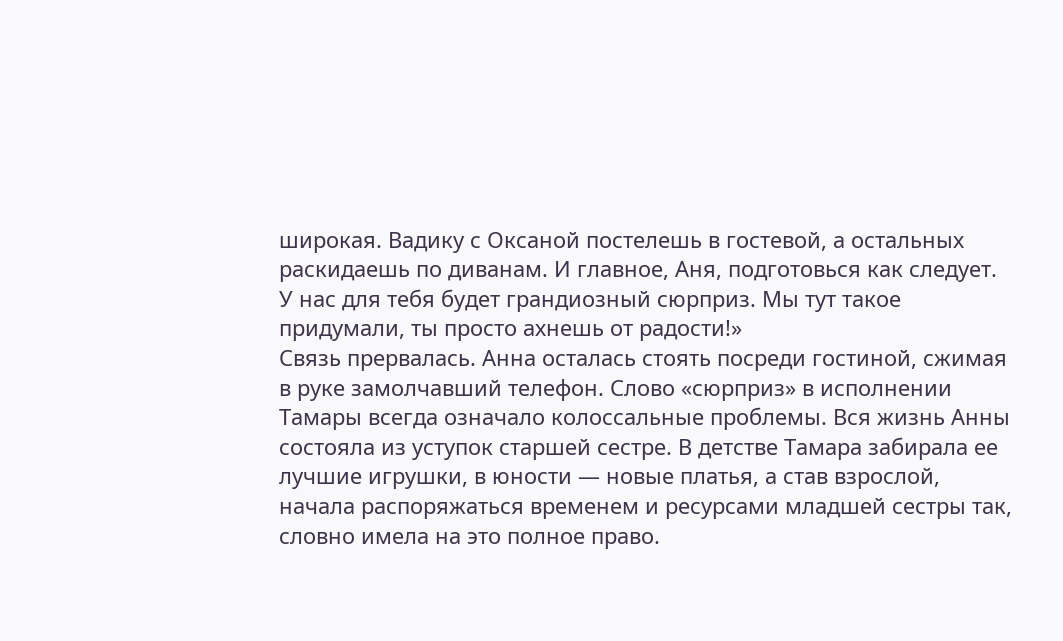широкая. Вадику с Оксаной постелешь в гостевой, а остальных раскидаешь по диванам. И главное, Аня, подготовься как следует. У нас для тебя будет грандиозный сюрприз. Мы тут такое придумали, ты просто ахнешь от радости!»
Связь прервалась. Анна осталась стоять посреди гостиной, сжимая в руке замолчавший телефон. Слово «сюрприз» в исполнении Тамары всегда означало колоссальные проблемы. Вся жизнь Анны состояла из уступок старшей сестре. В детстве Тамара забирала ее лучшие игрушки, в юности — новые платья, а став взрослой, начала распоряжаться временем и ресурсами младшей сестры так, словно имела на это полное право.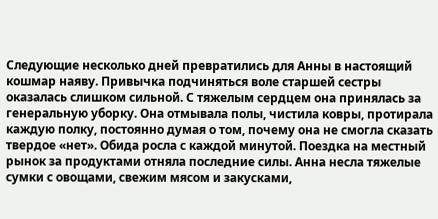Следующие несколько дней превратились для Анны в настоящий кошмар наяву. Привычка подчиняться воле старшей сестры оказалась слишком сильной. С тяжелым сердцем она принялась за генеральную уборку. Она отмывала полы, чистила ковры, протирала каждую полку, постоянно думая о том, почему она не смогла сказать твердое «нет». Обида росла с каждой минутой. Поездка на местный рынок за продуктами отняла последние силы. Анна несла тяжелые сумки с овощами, свежим мясом и закусками,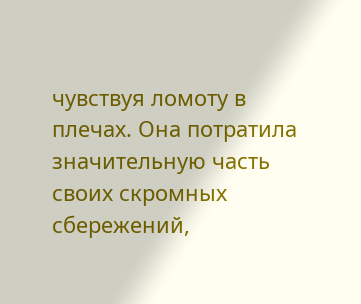чувствуя ломоту в плечах. Она потратила значительную часть своих скромных сбережений,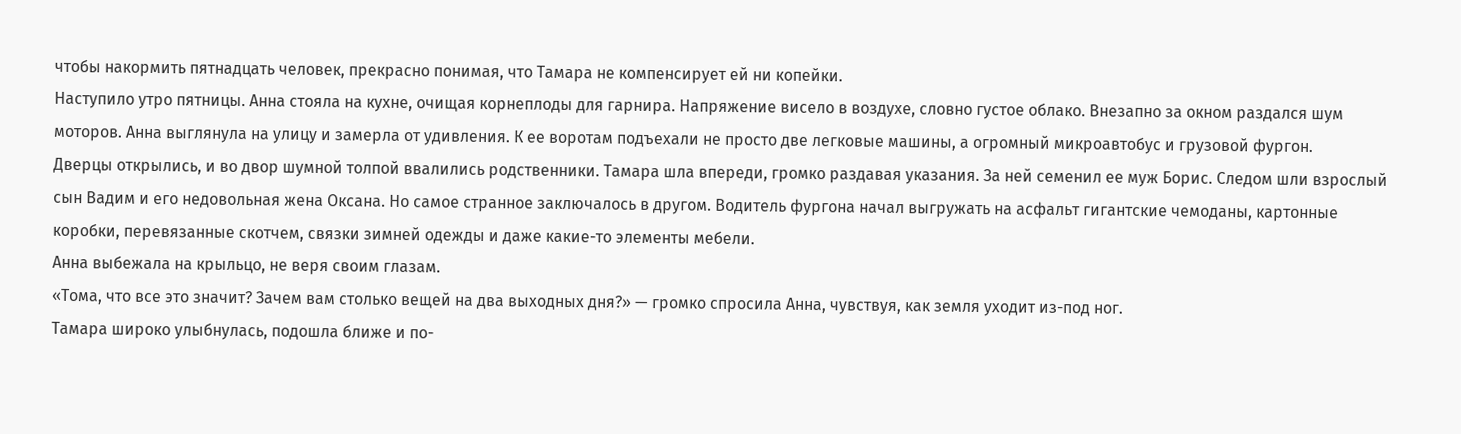чтобы накормить пятнадцать человек, прекрасно понимая, что Тамара не компенсирует ей ни копейки.
Наступило утро пятницы. Анна стояла на кухне, очищая корнеплоды для гарнира. Напряжение висело в воздухе, словно густое облако. Внезапно за окном раздался шум моторов. Анна выглянула на улицу и замерла от удивления. К ее воротам подъехали не просто две легковые машины, а огромный микроавтобус и грузовой фургон.
Дверцы открылись, и во двор шумной толпой ввалились родственники. Тамара шла впереди, громко раздавая указания. За ней семенил ее муж Борис. Следом шли взрослый сын Вадим и его недовольная жена Оксана. Но самое странное заключалось в другом. Водитель фургона начал выгружать на асфальт гигантские чемоданы, картонные коробки, перевязанные скотчем, связки зимней одежды и даже какие-то элементы мебели.
Анна выбежала на крыльцо, не веря своим глазам.
«Тома, что все это значит? Зачем вам столько вещей на два выходных дня?» — громко спросила Анна, чувствуя, как земля уходит из-под ног.
Тамара широко улыбнулась, подошла ближе и по-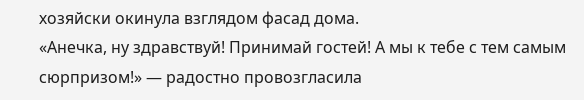хозяйски окинула взглядом фасад дома.
«Анечка, ну здравствуй! Принимай гостей! А мы к тебе с тем самым сюрпризом!» — радостно провозгласила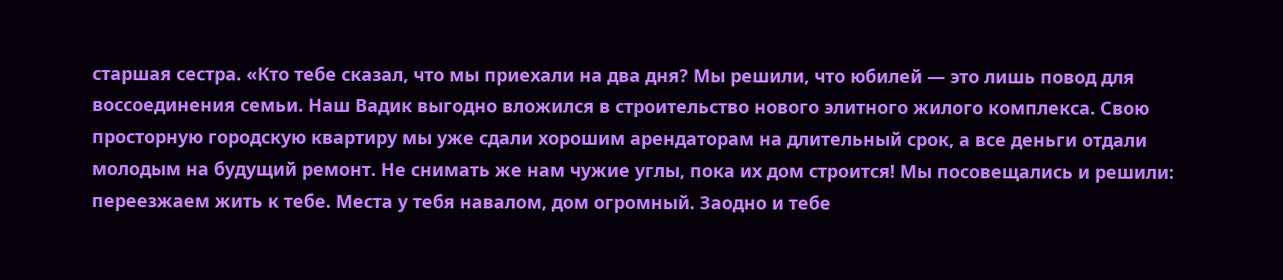старшая сестра. «Кто тебе сказал, что мы приехали на два дня? Мы решили, что юбилей — это лишь повод для воссоединения семьи. Наш Вадик выгодно вложился в строительство нового элитного жилого комплекса. Свою просторную городскую квартиру мы уже сдали хорошим арендаторам на длительный срок, а все деньги отдали молодым на будущий ремонт. Не снимать же нам чужие углы, пока их дом строится! Мы посовещались и решили: переезжаем жить к тебе. Места у тебя навалом, дом огромный. Заодно и тебе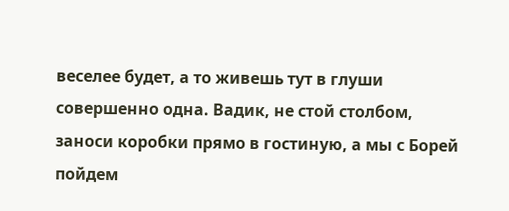веселее будет, а то живешь тут в глуши совершенно одна. Вадик, не стой столбом, заноси коробки прямо в гостиную, а мы с Борей пойдем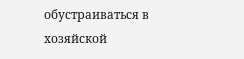обустраиваться в хозяйской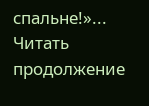спальне!»...
Читать продолжение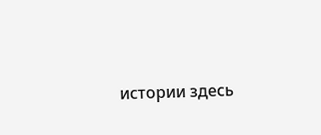истории здесь